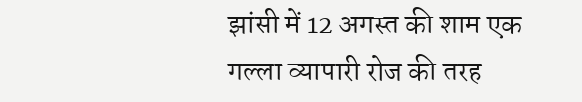झांसी में 12 अगस्त की शाम एक गल्ला व्यापारी रोज की तरह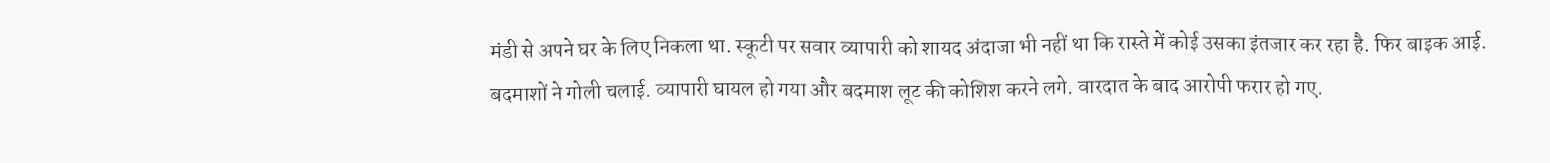मंडी से अपने घर के लिए निकला था. स्कूटी पर सवार व्यापारी को शायद अंदाजा भी नहीं था कि रास्ते में कोई उसका इंतजार कर रहा है. फिर बाइक आई. बदमाशों ने गोली चलाई. व्यापारी घायल हो गया और बदमाश लूट की कोशिश करने लगे. वारदात के बाद आरोपी फरार हो गए.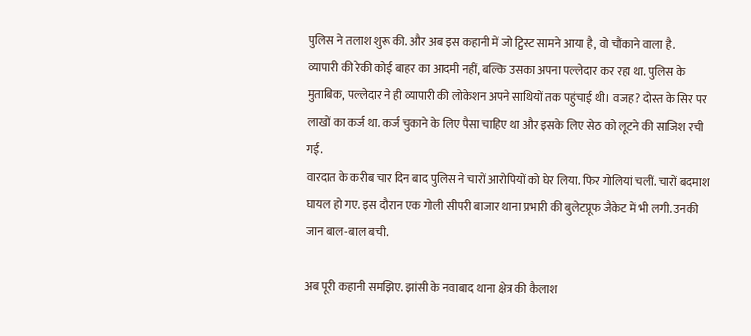पुलिस ने तलाश शुरू की. और अब इस कहानी में जो ट्विस्ट सामने आया है, वो चौंकाने वाला है.
व्यापारी की रेकी कोई बाहर का आदमी नहीं, बल्कि उसका अपना पल्लेदार कर रहा था. पुलिस के मुताबिक, पल्लेदार ने ही व्यापारी की लोकेशन अपने साथियों तक पहुंचाई थी। वजह? दोस्त के सिर पर लाखों का कर्ज था. कर्ज चुकाने के लिए पैसा चाहिए था और इसके लिए सेठ को लूटने की साजिश रची गई.
वारदात के करीब चार दिन बाद पुलिस ने चारों आरोपियों को घेर लिया. फिर गोलियां चलीं. चारों बदमाश घायल हो गए. इस दौरान एक गोली सीपरी बाजार थाना प्रभारी की बुलेटप्रूफ जैकेट में भी लगी. उनकी जान बाल-बाल बची.

अब पूरी कहानी समझिए. झांसी के नवाबाद थाना क्षेत्र की कैलाश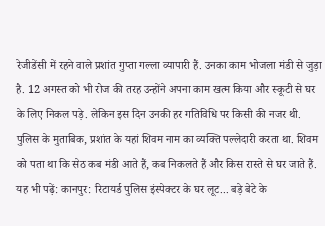रेजीडेंसी में रहने वाले प्रशांत गुप्ता गल्ला व्यापारी हैं. उनका काम भोजला मंडी से जुड़ा है. 12 अगस्त को भी रोज की तरह उन्होंने अपना काम खत्म किया और स्कूटी से घर के लिए निकल पड़े. लेकिन इस दिन उनकी हर गतिविधि पर किसी की नजर थी. पुलिस के मुताबिक, प्रशांत के यहां शिवम नाम का व्यक्ति पल्लेदारी करता था. शिवम को पता था कि सेठ कब मंडी आते हैं, कब निकलते हैं और किस रास्ते से घर जाते हैं.
यह भी पढ़ें: कानपुर: रिटायर्ड पुलिस इंस्पेक्टर के घर लूट... बड़े बेटे के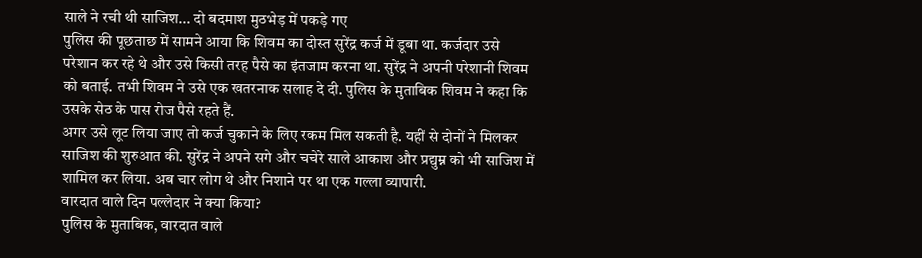साले ने रची थी साजिश... दो बदमाश मुठभेड़ में पकड़े गए
पुलिस की पूछताछ में सामने आया कि शिवम का दोस्त सुरेंद्र कर्ज में डूबा था. कर्जदार उसे परेशान कर रहे थे और उसे किसी तरह पैसे का इंतजाम करना था. सुरेंद्र ने अपनी परेशानी शिवम को बताई. तभी शिवम ने उसे एक खतरनाक सलाह दे दी. पुलिस के मुताबिक शिवम ने कहा कि उसके सेठ के पास रोज पैसे रहते हैं.
अगर उसे लूट लिया जाए तो कर्ज चुकाने के लिए रकम मिल सकती है. यहीं से दोनों ने मिलकर साजिश की शुरुआत की. सुरेंद्र ने अपने सगे और चचेरे साले आकाश और प्रद्युम्न को भी साजिश में शामिल कर लिया. अब चार लोग थे और निशाने पर था एक गल्ला व्यापारी.
वारदात वाले दिन पल्लेदार ने क्या किया?
पुलिस के मुताबिक, वारदात वाले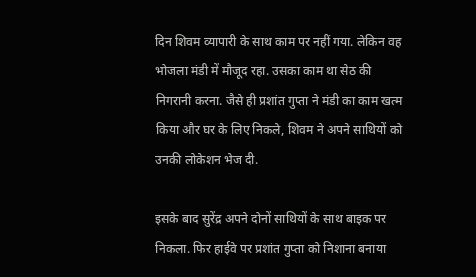दिन शिवम व्यापारी के साथ काम पर नहीं गया. लेकिन वह भोजला मंडी में मौजूद रहा. उसका काम था सेठ की निगरानी करना. जैसे ही प्रशांत गुप्ता ने मंडी का काम खत्म किया और घर के लिए निकले, शिवम ने अपने साथियों को उनकी लोकेशन भेज दी.

इसके बाद सुरेंद्र अपने दोनों साथियों के साथ बाइक पर निकला. फिर हाईवे पर प्रशांत गुप्ता को निशाना बनाया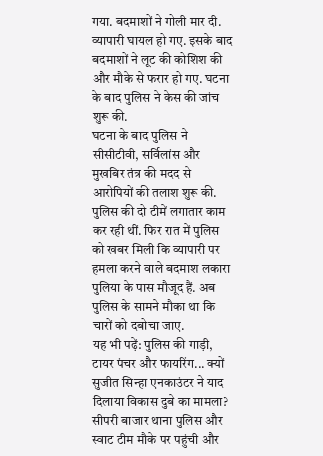गया. बदमाशों ने गोली मार दी. व्यापारी घायल हो गए. इसके बाद बदमाशों ने लूट की कोशिश की और मौके से फरार हो गए. घटना के बाद पुलिस ने केस की जांच शुरू की.
घटना के बाद पुलिस ने सीसीटीवी, सर्विलांस और मुखबिर तंत्र की मदद से आरोपियों की तलाश शुरू की. पुलिस की दो टीमें लगातार काम कर रही थीं. फिर रात में पुलिस को खबर मिली कि व्यापारी पर हमला करने वाले बदमाश लकारा पुलिया के पास मौजूद हैं. अब पुलिस के सामने मौका था कि चारों को दबोचा जाए.
यह भी पढ़ें: पुलिस की गाड़ी, टायर पंचर और फायरिंग... क्यों सुजीत सिन्हा एनकाउंटर ने याद दिलाया विकास दुबे का मामला?
सीपरी बाजार थाना पुलिस और स्वाट टीम मौके पर पहुंची और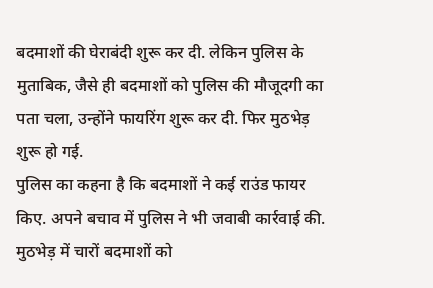बदमाशों की घेराबंदी शुरू कर दी. लेकिन पुलिस के मुताबिक, जैसे ही बदमाशों को पुलिस की मौजूदगी का पता चला, उन्होंने फायरिंग शुरू कर दी. फिर मुठभेड़ शुरू हो गई.
पुलिस का कहना है कि बदमाशों ने कई राउंड फायर किए. अपने बचाव में पुलिस ने भी जवाबी कार्रवाई की. मुठभेड़ में चारों बदमाशों को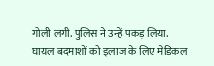गोली लगी. पुलिस ने उन्हें पकड़ लिया. घायल बदमाशों को इलाज के लिए मेडिकल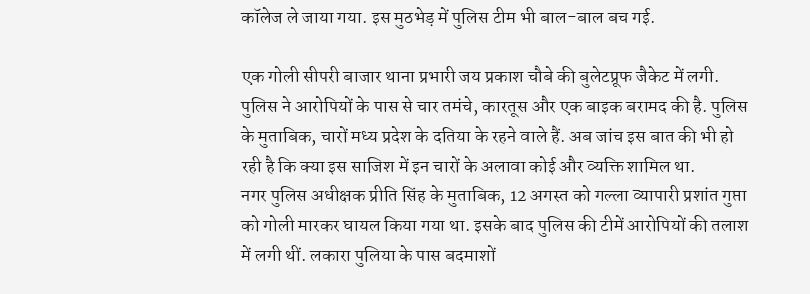कॉलेज ले जाया गया. इस मुठभेड़ में पुलिस टीम भी बाल-बाल बच गई.

एक गोली सीपरी बाजार थाना प्रभारी जय प्रकाश चौबे की बुलेटप्रूफ जैकेट में लगी. पुलिस ने आरोपियों के पास से चार तमंचे, कारतूस और एक बाइक बरामद की है. पुलिस के मुताबिक, चारों मध्य प्रदेश के दतिया के रहने वाले हैं. अब जांच इस बात की भी हो रही है कि क्या इस साजिश में इन चारों के अलावा कोई और व्यक्ति शामिल था.
नगर पुलिस अधीक्षक प्रीति सिंह के मुताबिक, 12 अगस्त को गल्ला व्यापारी प्रशांत गुप्ता को गोली मारकर घायल किया गया था. इसके बाद पुलिस की टीमें आरोपियों की तलाश में लगी थीं. लकारा पुलिया के पास बदमाशों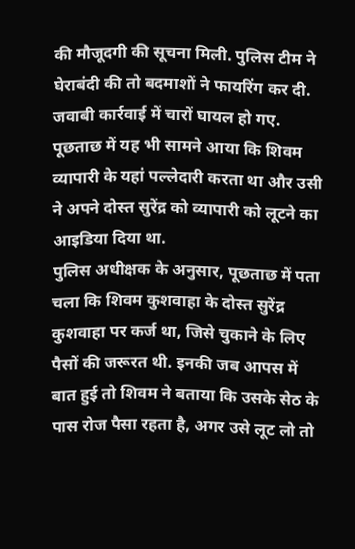की मौजूदगी की सूचना मिली. पुलिस टीम ने घेराबंदी की तो बदमाशों ने फायरिंग कर दी. जवाबी कार्रवाई में चारों घायल हो गए. पूछताछ में यह भी सामने आया कि शिवम व्यापारी के यहां पल्लेदारी करता था और उसी ने अपने दोस्त सुरेंद्र को व्यापारी को लूटने का आइडिया दिया था.
पुलिस अधीक्षक के अनुसार, पूछताछ में पता चला कि शिवम कुशवाहा के दोस्त सुरेंद्र कुशवाहा पर कर्ज था, जिसे चुकाने के लिए पैसों की जरूरत थी. इनकी जब आपस में बात हुई तो शिवम ने बताया कि उसके सेठ के पास रोज पैसा रहता है, अगर उसे लूट लो तो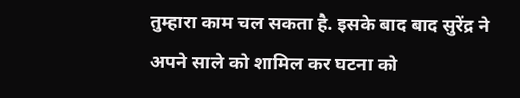तुम्हारा काम चल सकता है. इसके बाद बाद सुरेंद्र ने अपने साले को शामिल कर घटना को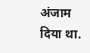अंजाम दिया था.